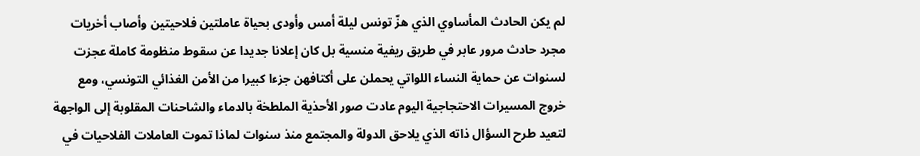لم يكن الحادث المأساوي الذي هزّ تونس ليلة أمس وأودى بحياة عاملتين فلاحيتين وأصاب أخريات مجرد حادث مرور عابر في طريق ريفية منسية بل كان إعلانا جديدا عن سقوط منظومة كاملة عجزت لسنوات عن حماية النساء اللواتي يحملن على أكتافهن جزءا كبيرا من الأمن الغذائي التونسي، ومع خروج المسيرات الاحتجاجية اليوم عادت صور الأحذية الملطخة بالدماء والشاحنات المقلوبة إلى الواجهة لتعيد طرح السؤال ذاته الذي يلاحق الدولة والمجتمع منذ سنوات لماذا تموت العاملات الفلاحيات في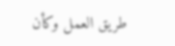طريق العمل وكأن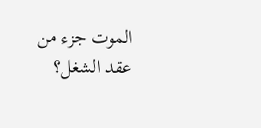الموت جزء من عقد الشغل؟